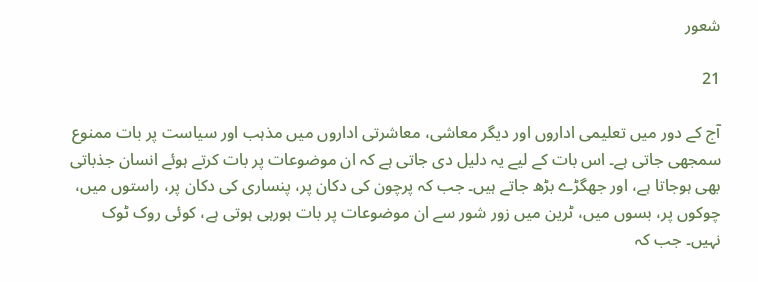شعور

21

آج کے دور میں تعلیمی اداروں اور دیگر معاشی، معاشرتی اداروں میں مذہب اور سیاست پر بات ممنوع سمجھی جاتی ہے۔ اس بات کے لیے یہ دلیل دی جاتی ہے کہ ان موضوعات پر بات کرتے ہوئے انسان جذباتی بھی ہوجاتا ہے، اور جھگڑے بڑھ جاتے ہیں۔ جب کہ پرچون کی دکان پر، پنساری کی دکان پر، راستوں میں، چوکوں پر، بسوں میں، ٹرین میں زور شور سے ان موضوعات پر بات ہورہی ہوتی ہے، کوئی روک ٹوک نہیں۔ جب کہ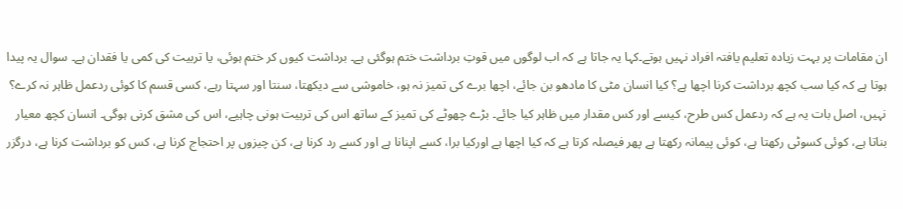ان مقامات پر بہت زیادہ تعلیم یافتہ افراد نہیں ہوتے۔کہا یہ جاتا ہے کہ اب لوگوں میں قوتِ برداشت ختم ہوگئی ہے۔ برداشت کیوں کر ختم ہوئی، یا تربیت کی کمی یا فقدان ہے۔ سوال یہ پیدا ہوتا ہے کہ کیا سب کچھ برداشت کرنا اچھا ہے؟ کیا انسان مٹی کا مادھو بن جائے، اچھا برے کی تمیز نہ ہو، خاموشی سے دیکھتا، سنتا اور سہتا رہے، کسی قسم کا کوئی ردعمل ظاہر نہ کرے؟ نہیں، اصل بات یہ ہے کہ ردعمل کس طرح، کیسے اور کس مقدار میں ظاہر کیا جائے۔ بڑے چھوٹے کی تمیز کے ساتھ اس کی تربیت ہونی چاہیے، اس کی مشق کرنی ہوگی۔ انسان کچھ معیار بناتا ہے، کوئی کسوٹی رکھتا ہے، کوئی پیمانہ رکھتا ہے پھر فیصلہ کرتا ہے کہ کیا اچھا ہے اورکیا برا، کسے اپنانا ہے اور کسے رد کرنا ہے، کن چیزوں پر احتجاج کرنا ہے، کس کو برداشت کرنا ہے، درگزر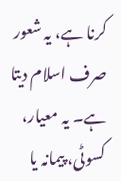کرنا ہے، یہ شعور صرف اسلام دیتا ہے۔ یہ معیار، کسوٹی، پیمانہ یا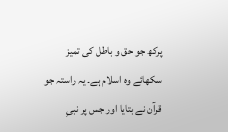پرکھ جو حق و باطل کی تمیز سکھائے وہ اسلام ہے۔ یہ راستہ جو قرآن نے بتایا اور جس پر نبیِ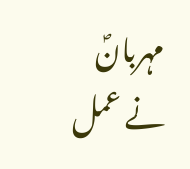مہربانؐ نے عمل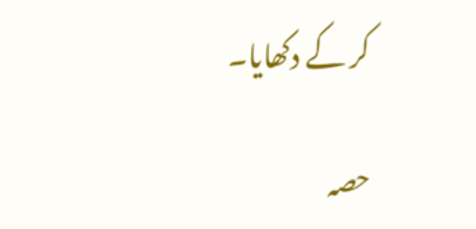کر کے دکھایا۔

حصہ